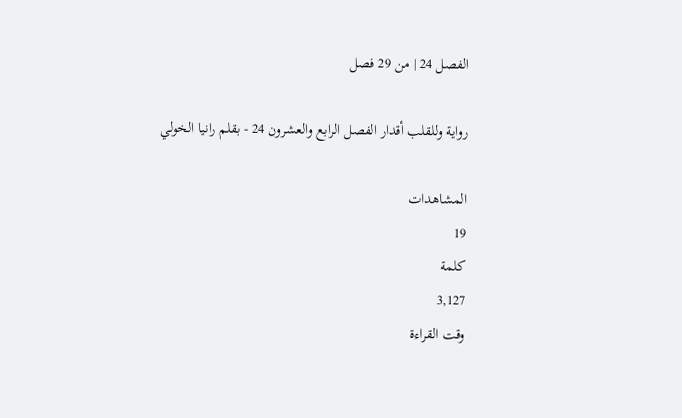الفصل 24 | من 29 فصل

رواية وللقلب أقدار الفصل الرابع والعشرون 24 - بقلم رانيا الخولي

المشاهدات
19
كلمة
3,127
وقت القراءة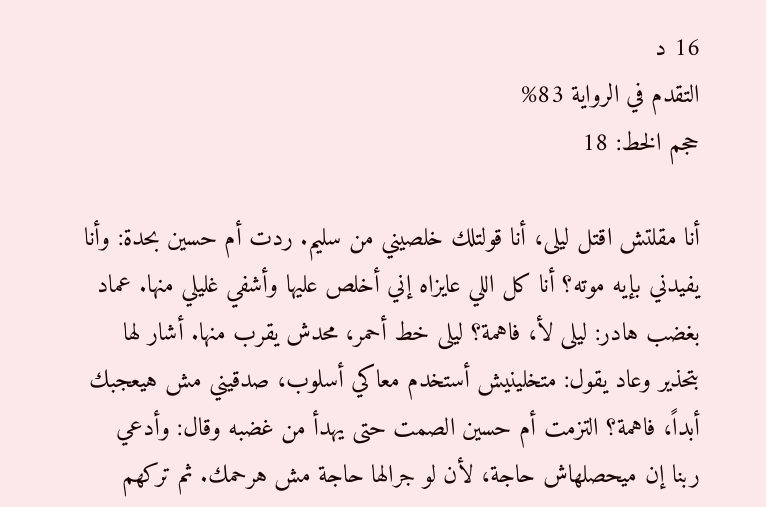16 د
التقدم في الرواية 83%
حجم الخط: 18

أنا مقلتش اقتل ليلى، أنا قولتلك خلصيني من سليم. ردت أم حسين بحدة: وأنا يفيدني بإيه موته؟ أنا كل اللي عايزاه إني أخلص عليها وأشفي غليلي منها. عماد بغضب هادر: ليلى لأ، فاهمة؟ ليلى خط أحمر، محدش يقرب منها. أشار لها بتحذير وعاد يقول: متخلينيش أستخدم معاكي أسلوب، صدقيني مش هيعجبك أبداً، فاهمة؟ التزمت أم حسين الصمت حتى يهدأ من غضبه وقال: وأدعي ربنا إن ميحصلهاش حاجة، لأن لو جرالها حاجة مش هرحمك. ثم تركهم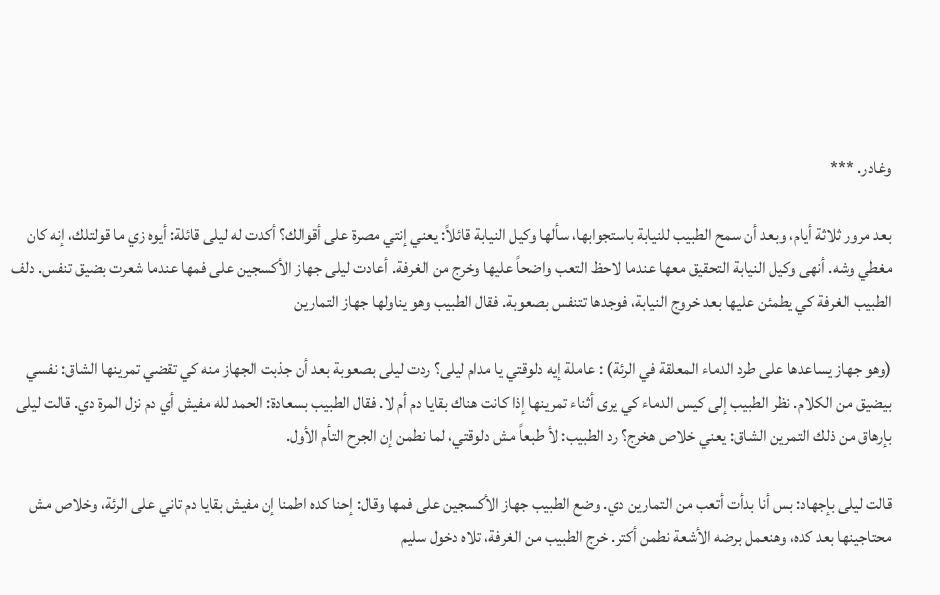وغادر. ***

بعد مرور ثلاثة أيام، وبعد أن سمح الطبيب للنيابة باستجوابها، سألها وكيل النيابة قائلاً: يعني إنتي مصرة على أقوالك؟ أكدت له ليلى قائلة: أيوه زي ما قولتلك، إنه كان مغطي وشه. أنهى وكيل النيابة التحقيق معها عندما لاحظ التعب واضحاً عليها وخرج من الغرفة. أعادت ليلى جهاز الأكسجين على فمها عندما شعرت بضيق تنفس. دلف الطبيب الغرفة كي يطمئن عليها بعد خروج النيابة، فوجدها تتنفس بصعوبة. فقال الطبيب وهو يناولها جهاز التمارين

(وهو جهاز يساعدها على طرد الدماء المعلقة في الرئة) : عاملة إيه دلوقتي يا مدام ليلى؟ ردت ليلى بصعوبة بعد أن جذبت الجهاز منه كي تقضي تمرينها الشاق: نفسي بيضيق من الكلام. نظر الطبيب إلى كيس الدماء كي يرى أثناء تمرينها إذا كانت هناك بقايا دم أم لا. فقال الطبيب بسعادة: الحمد لله مفيش أي دم نزل المرة دي. قالت ليلى بإرهاق من ذلك التمرين الشاق: يعني خلاص هخرج؟ رد الطبيب: لأ طبعاً مش دلوقتي، لما نطمن إن الجرح التأم الأول.

قالت ليلى بإجهاد: بس أنا بدأت أتعب من التمارين دي. وضع الطبيب جهاز الأكسجين على فمها وقال: إحنا كده اطمنا إن مفيش بقايا دم تاني على الرئة، وخلاص مش محتاجينها بعد كده، وهنعمل برضه الأشعة نطمن أكتر. خرج الطبيب من الغرفة، تلاه دخول سليم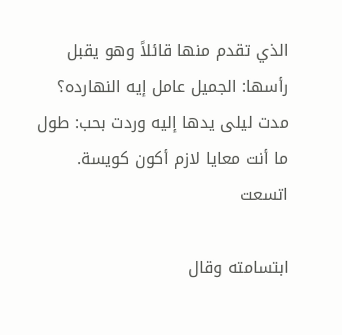الذي تقدم منها قائلاً وهو يقبل رأسها: الجميل عامل إيه النهارده؟ مدت ليلى يدها إليه وردت بحب: طول ما أنت معايا لازم أكون كويسة. اتسعت

ابتسامته وقال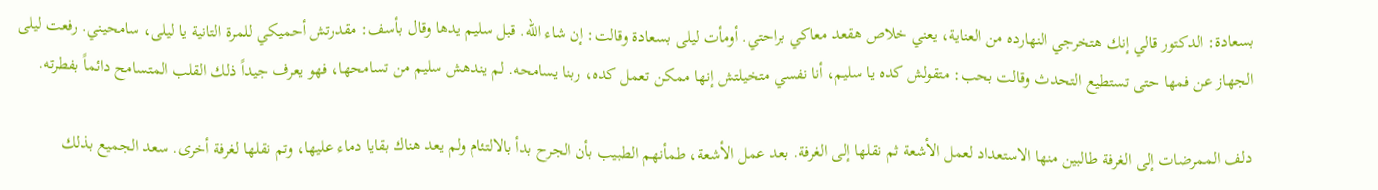بسعادة: الدكتور قالي إنك هتخرجي النهارده من العناية، يعني خلاص هقعد معاكي براحتي. أومأت ليلى بسعادة وقالت: إن شاء الله. قبل سليم يدها وقال بأسف: مقدرتش أحميكي للمرة التانية يا ليلى، سامحيني. رفعت ليلى الجهاز عن فمها حتى تستطيع التحدث وقالت بحب: متقولش كده يا سليم، أنا نفسي متخيلتش إنها ممكن تعمل كده، ربنا يسامحه. لم يندهش سليم من تسامحها، فهو يعرف جيداً ذلك القلب المتسامح دائماً بفطرته.

دلف الممرضات إلى الغرفة طالبين منها الاستعداد لعمل الأشعة ثم نقلها إلى الغرفة. بعد عمل الأشعة، طمأنهم الطبيب بأن الجرح بدأ بالالتئام ولم يعد هناك بقايا دماء عليها، وتم نقلها لغرفة أخرى. سعد الجميع بذلك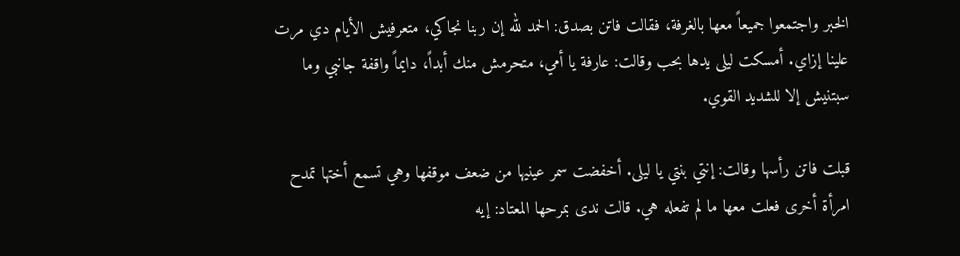الخبر واجتمعوا جميعاً معها بالغرفة، فقالت فاتن بصدق: الحمد لله إن ربنا نجاكي، متعرفيش الأيام دي مرت علينا إزاي. أمسكت ليلى يدها بحب وقالت: عارفة يا أمي، متحرمش منك أبداً، دايماً واقفة جانبي وما سبتنيش إلا للشديد القوي.

قبلت فاتن رأسها وقالت: إنتي بنتي يا ليلى. أخفضت سمر عينيها من ضعف موقفها وهي تسمع أختها تمدح امرأة أخرى فعلت معها ما لم تفعله هي. قالت ندى بمرحها المعتاد: إيه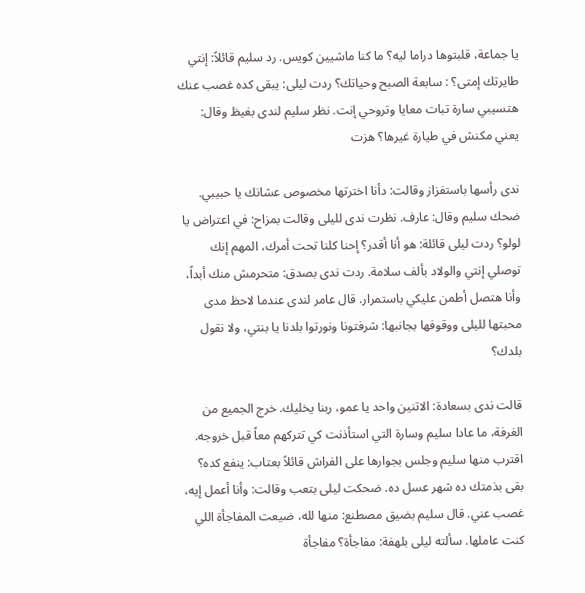يا جماعة، قلبتوها دراما ليه؟ ما كنا ماشيين كويس. رد سليم قائلاً: إنتي طايرتك إمتى؟ : سابعة الصبح وحياتك؟ ردت ليلى: يبقى كده غصب عنك هتسيبي سارة تبات معايا وتروحي إنت. نظر سليم لندى بغيظ وقال: يعني مكنش في طيارة غيرها؟ هزت

ندى رأسها باستفزاز وقالت: دأنا اخترتها مخصوص عشانك يا حبيبي. ضحك سليم وقال: عارف. نظرت ندى لليلى وقالت بمزاح: في اعتراض يا لولو؟ ردت ليلى قائلة: هو أنا أقدر؟ إحنا كلنا تحت أمرك، المهم إنك توصلي إنتي والولاد بألف سلامة. ردت ندى بصدق: متحرمش منك أبداً، وأنا هتصل أطمن عليكي باستمرار. قال عامر لندى عندما لاحظ مدى محبتها لليلى ووقوفها بجانبها: شرفتونا ونورتوا بلدنا يا بنتي، ولا نقول بلدك؟

قالت ندى بسعادة: الاتنين واحد يا عمو، ربنا يخليك. خرج الجميع من الغرفة، ما عادا سليم وسارة التي استأذنت كي تتركهم معاً قبل خروجه. اقترب منها سليم وجلس بجوارها على الفراش قائلاً بعتاب: ينفع كده؟ بقى بذمتك ده شهر عسل ده. ضحكت ليلى بتعب وقالت: وأنا أعمل إيه، غصب عني. قال سليم بضيق مصطنع: منها لله، ضيعت المفاجأة اللي كنت عاملها. سألته ليلى بلهفة: مفاجأة؟ مفاجأة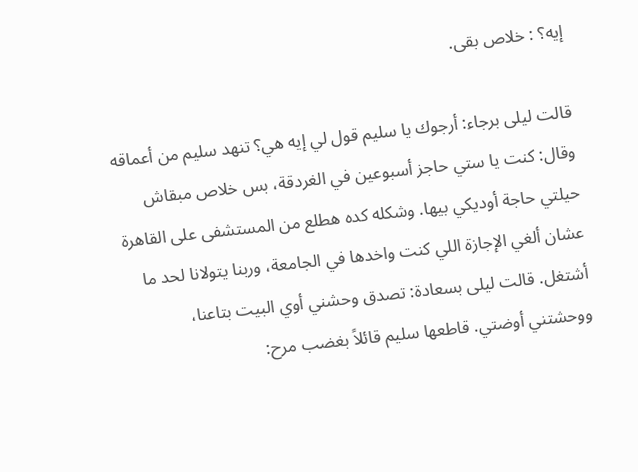إيه؟ : خلاص بقى.

قالت ليلى برجاء: أرجوك يا سليم قول لي إيه هي؟ تنهد سليم من أعماقه وقال: كنت يا ستي حاجز أسبوعين في الغردقة، بس خلاص مبقاش حيلتي حاجة أوديكي بيها. وشكله كده هطلع من المستشفى على القاهرة عشان ألغي الإجازة اللي كنت واخدها في الجامعة، وربنا يتولانا لحد ما أشتغل. قالت ليلى بسعادة: تصدق وحشني أوي البيت بتاعنا، ووحشتني أوضتي. قاطعها سليم قائلاً بغضب مرح: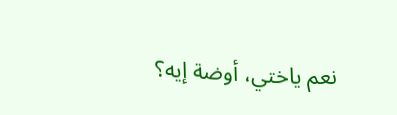نعم ياختي، أوضة إيه؟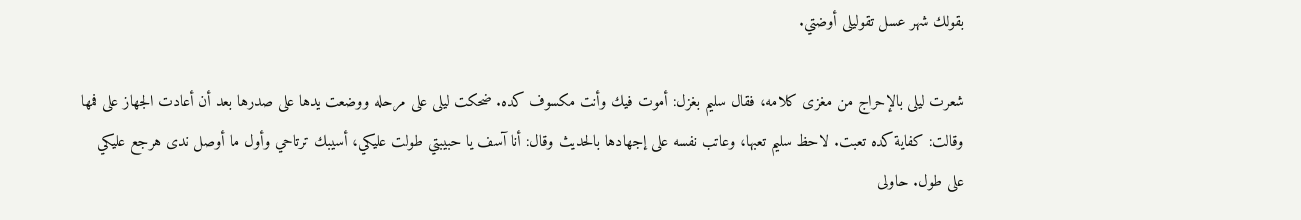بقولك شهر عسل تقوليلى أوضتي.

شعرت ليلى بالإحراج من مغزى كلامه، فقال سليم بغزل: أموت فيك وأنت مكسوف كده. ضحكت ليلى على مرحله ووضعت يدها على صدرها بعد أن أعادت الجهاز على فمها وقالت: كفاية كده تعبت. لاحظ سليم تعبها، وعاتب نفسه على إجهادها بالحديث وقال: أنا آسف يا حبيبتي طولت عليكي، أسيبك ترتاحي وأول ما أوصل ندى هرجع عليكي على طول. حاولى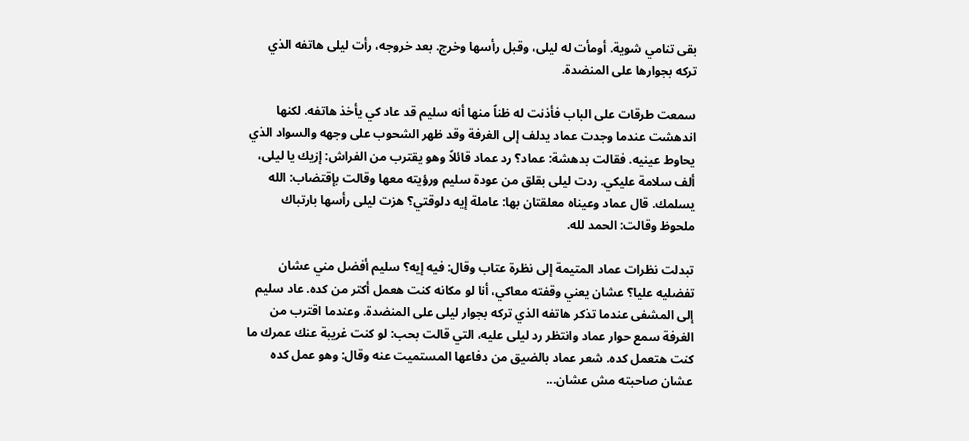بقى تنامي شوية. أومأت له ليلى، وقبل رأسها وخرج. بعد خروجه، رأت ليلى هاتفه الذي تركه بجوارها على المنضدة.

سمعت طرقات على الباب فأذنت له ظناً منها أنه سليم قد عاد كي يأخذ هاتفه. لكنها اندهشت عندما وجدت عماد يدلف إلى الغرفة وقد ظهر الشحوب على وجهه والسواد الذي يحاوط عينيه. فقالت بدهشة: عماد؟ رد عماد قائلاً وهو يقترب من الفراش: إزيك يا ليلى، ألف سلامة عليكي. ردت ليلى بقلق من عودة سليم ورؤيته معها وقالت بإقتضاب: الله يسلمك. قال عماد وعيناه معلقتان بها: عاملة إيه دلوقتي؟ هزت ليلى رأسها بارتباك ملحوظ وقالت: الحمد لله.

تبدلت نظرات عماد المتيمة إلى نظرة عتاب وقال: فيه إيه؟ سليم أفضل مني عشان تفضليه عليا؟ عشان يعني وقفته معاكي، أنا لو مكانه كنت هعمل أكتر من كده. عاد سليم إلى المشفى عندما تذكر هاتفه الذي تركه بجوار ليلى على المنضدة. وعندما اقترب من الغرفة سمع حوار عماد وانتظر رد ليلى عليه، التي قالت بحب: لو كنت غريبة عنك عمرك ما كنت هتعمل كده. شعر عماد بالضيق من دفاعها المستميت عنه وقال: وهو عمل كده عشان صاحبته مش عشان...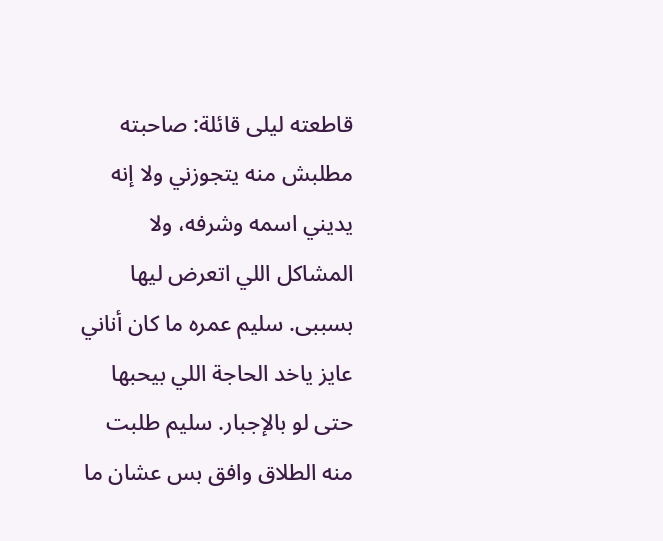قاطعته ليلى قائلة: صاحبته مطلبش منه يتجوزني ولا إنه يديني اسمه وشرفه، ولا المشاكل اللي اتعرض ليها بسببى. سليم عمره ما كان أناني عايز ياخد الحاجة اللي بيحبها حتى لو بالإجبار. سليم طلبت منه الطلاق وافق بس عشان ما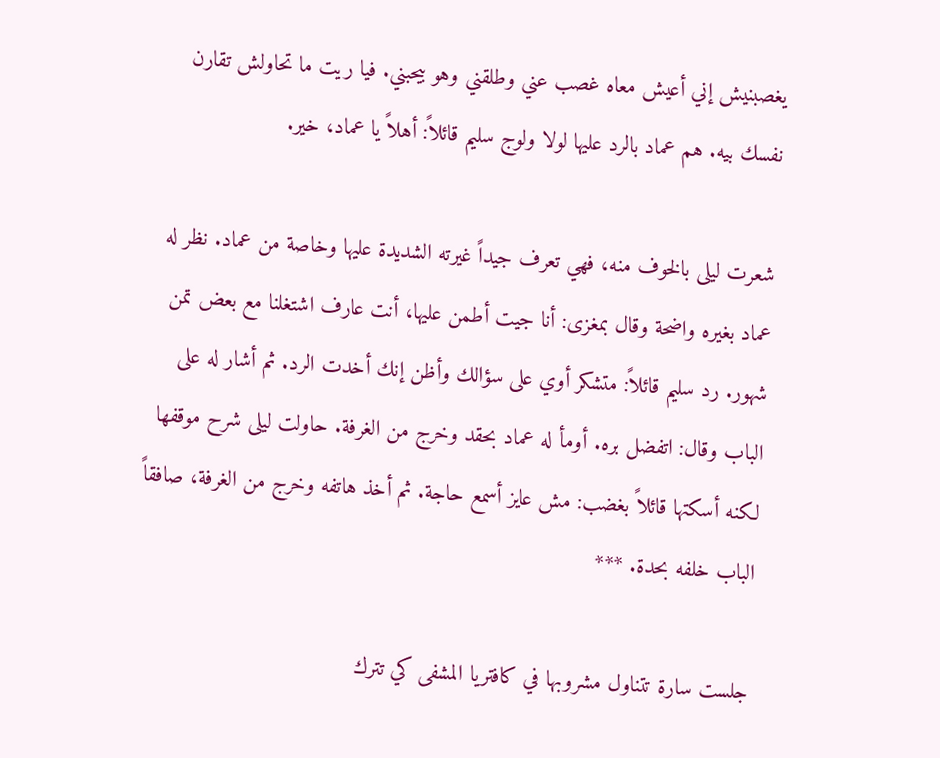يغصبنيش إني أعيش معاه غصب عني وطلقني وهو بيحبني. فيا ريت ما تحاولش تقارن نفسك بيه. هم عماد بالرد عليها لولا ولوج سليم قائلاً: أهلاً يا عماد، خير.

شعرت ليلى بالخوف منه، فهي تعرف جيداً غيرته الشديدة عليها وخاصة من عماد. نظر له عماد بغيره واضحة وقال بمغزى: أنا جيت أطمن عليها، أنت عارف اشتغلنا مع بعض تمن شهور. رد سليم قائلاً: متشكر أوي على سؤالك وأظن إنك أخدت الرد. ثم أشار له على الباب وقال: اتفضل بره. أومأ له عماد بحقد وخرج من الغرفة. حاولت ليلى شرح موقفها لكنه أسكتها قائلاً بغضب: مش عايز أسمع حاجة. ثم أخذ هاتفه وخرج من الغرفة، صافقاً الباب خلفه بحدة. ***

جلست سارة تتناول مشروبها في كافتريا المشفى كي تترك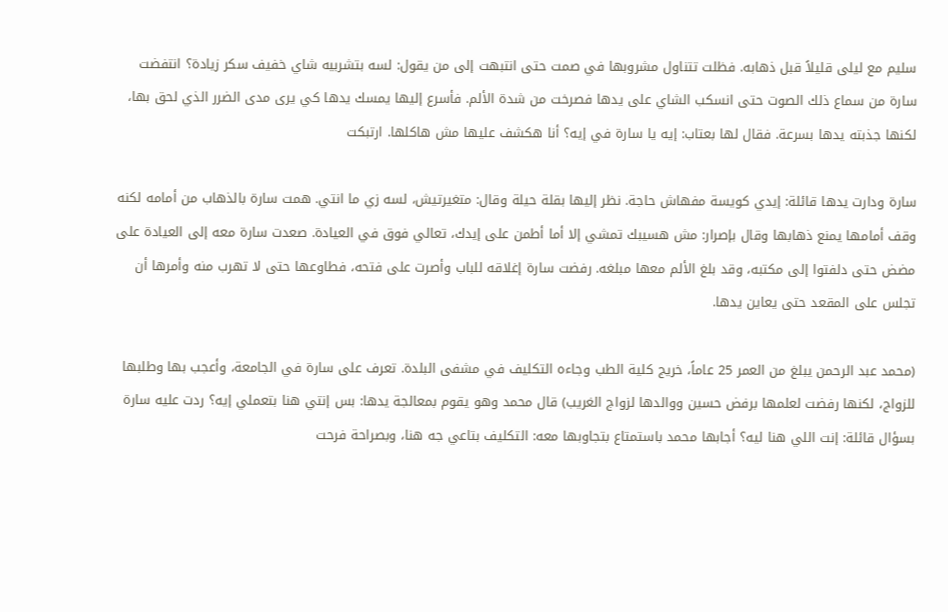سليم مع ليلى قليلاً قبل ذهابه. فظلت تتناول مشروبها في صمت حتى انتبهت إلى من يقول: لسه بتشربيه شاي خفيف سكر زيادة؟ انتفضت سارة من سماع ذلك الصوت حتى انسكب الشاي على يدها فصرخت من شدة الألم. فأسرع إليها يمسك يدها كي يرى مدى الضرر الذي لحق بها، لكنها جذبته يدها بسرعة. فقال لها بعتاب: إيه يا سارة في إيه؟ أنا هكشف عليها مش هاكلها. ارتبكت

سارة ودارت يدها قائلة: إيدي كويسة مفهاش حاجة. نظر إليها بقلة حيلة وقال: متغيرتيش، لسه زي ما انتي. همت سارة بالذهاب من أمامه لكنه وقف أمامها يمنع ذهابها وقال بإصرار: مش هسيبك تمشي إلا أما أطمن على إيدك، تعالي فوق في العيادة. صعدت سارة معه إلى العيادة على مضض حتى دلفتوا إلى مكتبه، وقد بلغ الألم معها مبلغه. رفضت سارة إغلاقه للباب وأصرت على فتحه، فطاوعها حتى لا تهرب منه وأمرها أن تجلس على المقعد حتى يعاين يدها.

(محمد عبد الرحمن يبلغ من العمر 25 عاماً، خريج كلية الطب وجاءه التكليف في مشفى البلدة. تعرف على سارة في الجامعة، وأعجب بها وطلبها للزواج، لكنها رفضت لعلمها برفض حسين ووالدها لزواج الغريب) قال محمد وهو يقوم بمعالجة يدها: بس إنتي هنا بتعملي إيه؟ ردت عليه سارة بسؤال قائلة: إنت اللي هنا ليه؟ أجابها محمد باستمتاع بتجاوبها معه: التكليف بتاعي جه هنا، وبصراحة فرحت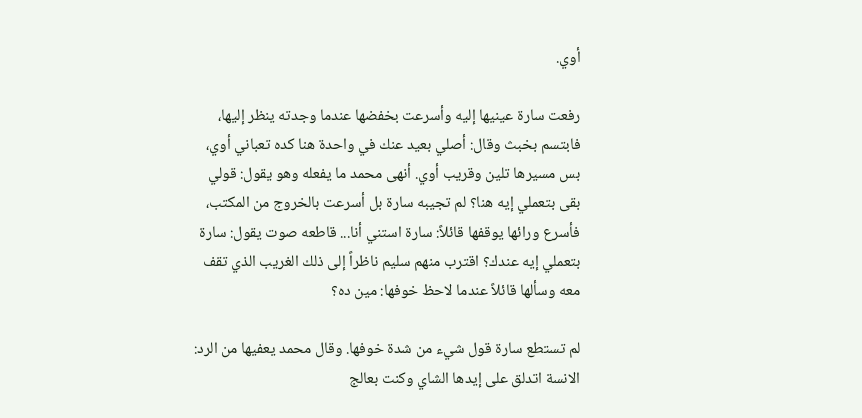أوي.

رفعت سارة عينيها إليه وأسرعت بخفضها عندما وجدته ينظر إليها، فابتسم بخبث وقال: أصلي بعيد عنك في واحدة هنا كده تعباني أوي، بس مسيرها تلين وقريب أوي. أنهى محمد ما يفعله وهو يقول: قولي بقى بتعملي إيه هنا؟ لم تجيبه سارة بل أسرعت بالخروج من المكتب، فأسرع ورائها يوقفها قائلاً: سارة استني أنا... قاطعه صوت يقول: سارة بتعملي إيه عندك؟ اقترب منهم سليم ناظراً إلى ذلك الغريب الذي تقف معه وسألها قائلاً عندما لاحظ خوفها: مين ده؟

لم تستطع سارة قول شيء من شدة خوفها. وقال محمد يعفيها من الرد: الانسة اتدلق على إيدها الشاي وكنت بعالج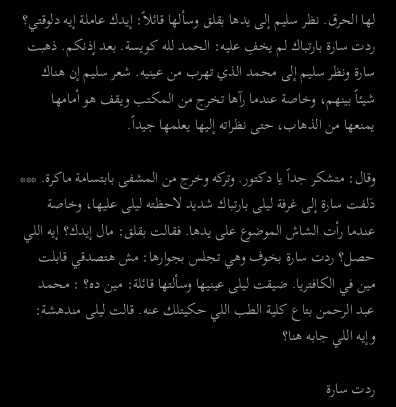لها الحرق. نظر سليم إلى يدها بقلق وسألها قائلاً: إيدك عاملة إيه دلوقتي؟ ردت سارة بارتباك لم يخفِ عليه: الحمد لله كويسة. بعد إذنكم. ذهبت سارة ونظر سليم إلى محمد الذي تهرب من عينيه. شعر سليم إن هناك شيئاً بينهم، وخاصة عندما رآها تخرج من المكتب ويقف هو أمامها يمنعها من الذهاب، حتى نظراته إليها يعلمها جيداً.

وقال: متشكر جداً يا دكتور. وتركه وخرج من المشفى بابتسامة ماكرة. *** دَلفت سارة إلى غرفة ليلى بارتباك شديد لاحظته ليلى عليها، وخاصة عندما رأت الشاش الموضوع على يدها. فقالت بقلق: مال إيدك؟ إيه اللي حصل؟ ردت سارة بخوف وهي تجلس بجوارها: مش هتصدقي قابلت مين في الكافتريا. ضيقت ليلى عينيها وسألتها قائلة: مين ده؟ : محمد عبد الرحمن بتاع كلية الطب اللي حكيتلك عنه. قالت ليلى مندهشة: وإيه اللي جابه هنا؟

ردت سارة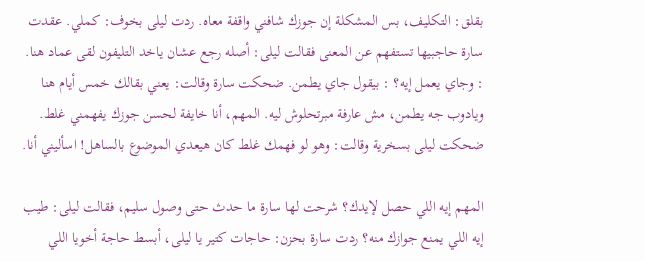بقلق: التكليف، بس المشكلة إن جوزك شافني واقفة معاه. ردت ليلى بخوف: كملي. عقدت سارة حاجبيها تستفهم عن المعنى فقالت ليلى: أصله رجع عشان ياخد التليفون لقى عماد هنا. : وجاي يعمل إيه؟ : بيقول جاي يطمن. ضحكت سارة وقالت: يعني بقالك خمس أيام هنا ويادوب جه يطمن، مش عارفة مبرتحلوش ليه. المهم، أنا خايفة لحسن جوزك يفهمني غلط. ضحكت ليلى بسخرية وقالت: وهو لو فهمك غلط كان هيعدي الموضوع بالساهل! اسأليني أنا.

المهم إيه اللي حصل لإيدك؟ شرحت لها سارة ما حدث حتى وصول سليم، فقالت ليلى: طيب إيه اللي يمنع جوازك منه؟ ردت سارة بحزن: حاجات كتير يا ليلى، أبسط حاجة أخويا اللي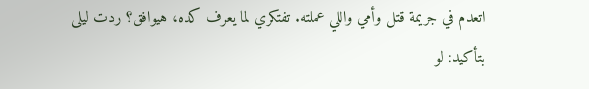اتعدم في جريمة قتل وأمي واللي عملته. تفتكري لما يعرف كده، هيوافق؟ ردت ليلى بتأكيد: لو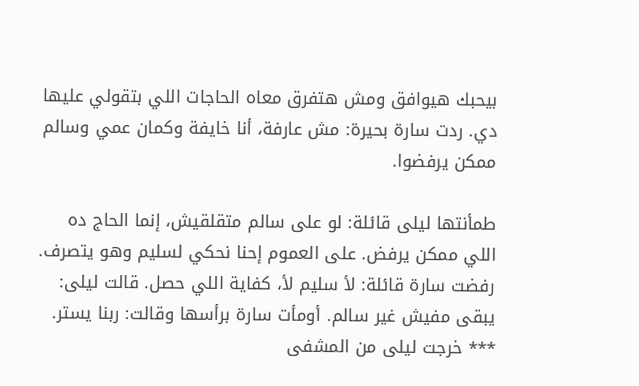بيحبك هيوافق ومش هتفرق معاه الحاجات اللي بتقولي عليها دي. ردت سارة بحيرة: مش عارفة، أنا خايفة وكمان عمي وسالم ممكن يرفضوا.

طمأنتها ليلى قائلة: لو على سالم متقلقيش، إنما الحاج ده اللي ممكن يرفض. على العموم إحنا نحكي لسليم وهو يتصرف. رفضت سارة قائلة: لأ سليم لأ، كفاية اللي حصل. قالت ليلى: يبقى مفيش غير سالم. أومأت سارة برأسها وقالت: ربنا يستر. *** خرجت ليلى من المشفى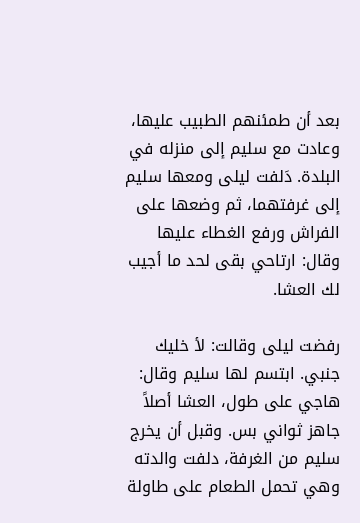بعد أن طمئنهم الطبيب عليها، وعادت مع سليم إلى منزله في البلدة. دَلفت ليلى ومعها سليم إلى غرفتهما، ثم وضعها على الفراش ورفع الغطاء عليها وقال: ارتاحي بقى لحد ما أجيب لك العشا.

رفضت ليلى وقالت: لأ خليك جنبي. ابتسم لها سليم وقال: هاجي على طول، العشا أصلاً جاهز ثواني بس. وقبل أن يخرج سليم من الغرفة، دلفت والدته وهي تحمل الطعام على طاولة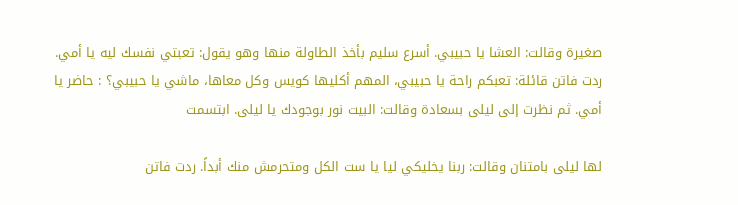صغيرة وقالت: العشا يا حبيبي. أسرع سليم بأخذ الطاولة منها وهو يقول: تعبتي نفسك ليه يا أمي. ردت فاتن قائلة: تعبكم راحة يا حبيبي، المهم أكليها كويس وكل معاها، ماشي يا حبيبي؟ : حاضر يا أمي. ثم نظرت إلى ليلى بسعادة وقالت: البيت نور بوجودك يا ليلى. ابتسمت

لها ليلى بامتنان وقالت: ربنا يخليكي ليا يا ست الكل ومتحرمش منك أبداً. ردت فاتن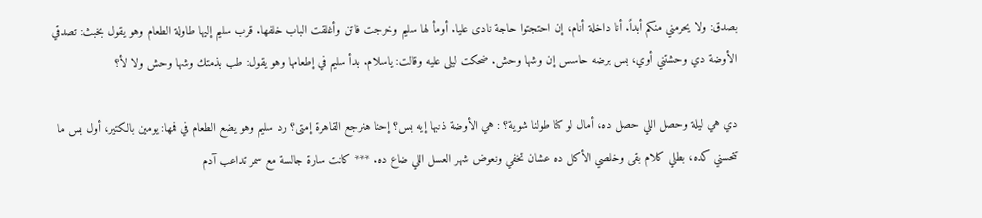بصدق: ولا يحرمني منكم أبداً. أنا داخلة أنام، إن احتجتوا حاجة نادى عليا. أومأ لها سليم وخرجت فاتن وأغلقت الباب خلفها. قرب سليم إليها طاولة الطعام وهو يقول بخبث: تصدقي الأوضة دي وحشتني أوي، بس برضه حاسس إن وشها وحش. ضحكت ليلى عليه وقالت: ياسلام. بدأ سليم في إطعامها وهو يقول: طب بذمتك وشها وحش ولا لأ؟

دي هي ليلة وحصل اللي حصل ده، أمال لو كنا طولنا شوية؟ : هي الأوضة ذنبها إيه بس؟ إحنا هنرجع القاهرة إمتى؟ رد سليم وهو يضع الطعام في فمها: يومين بالكتير، أول بس ما تتحسني كده، بطلي كلام بقى وخلصي الأكل ده عشان تخفي ونعوض شهر العسل اللي ضاع ده. *** كانت سارة جالسة مع سمر تداعب آدم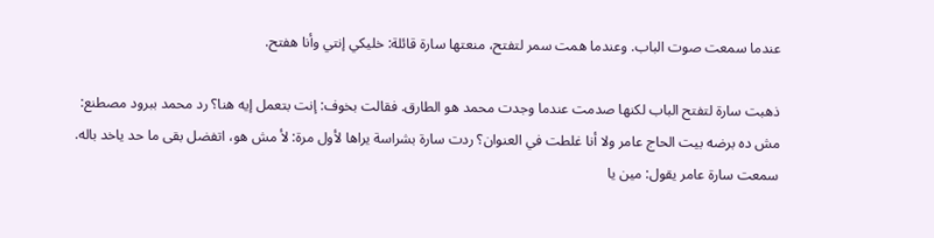عندما سمعت صوت الباب. وعندما همت سمر لتفتح، منعتها سارة قائلة: خليكي إنتي وأنا هفتح.

ذهبت سارة لتفتح الباب لكنها صدمت عندما وجدت محمد هو الطارق. فقالت بخوف: إنت بتعمل إيه هنا؟ رد محمد ببرود مصطنع: مش ده برضه بيت الحاج عامر ولا أنا غلطت في العنوان؟ ردت سارة بشراسة يراها لأول مرة: لأ مش هو، اتفضل بقى ما حد ياخد باله. سمعت سارة عامر يقول: مين يا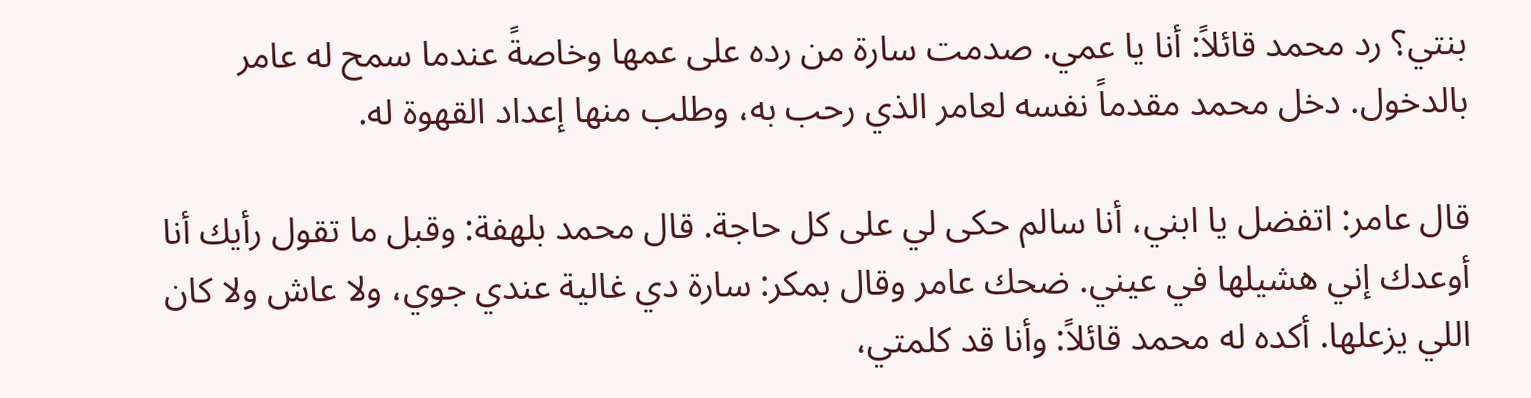بنتي؟ رد محمد قائلاً: أنا يا عمي. صدمت سارة من رده على عمها وخاصةً عندما سمح له عامر بالدخول. دخل محمد مقدماً نفسه لعامر الذي رحب به، وطلب منها إعداد القهوة له.

قال عامر: اتفضل يا ابني، أنا سالم حكى لي على كل حاجة. قال محمد بلهفة: وقبل ما تقول رأيك أنا أوعدك إني هشيلها في عيني. ضحك عامر وقال بمكر: سارة دي غالية عندي جوي، ولا عاش ولا كان اللي يزعلها. أكده له محمد قائلاً: وأنا قد كلمتي،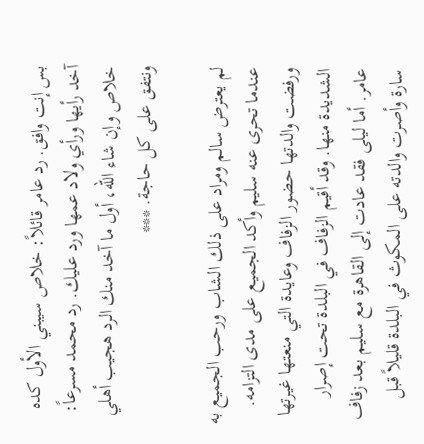بس إنت وافق. رد عامر قائلاً: خلاص سيبني الأول كده آخد رأيها ورأي ولاد عمها ورد عليك. رد محمد مسرعاً: خلاص وإن شاء الله، أول ما آخد منك الرد هجيب أهلي ونتفق على كل حاجة. ***

لم يعترض سالم ومراد على ذلك الشاب ورحب الجميع به عندما تحرى عنه سليم وأكد الجميع على مدى التزامه. ورفضت والدتها حضور الزفاف وعايدة التي منعتها غيرتها الشديدة منها. وقد أقيم الزفاف في البلدة تحت إصرار عامر. أما ليلى فقد عادت إلى القاهرة مع سليم بعد زفاف سارة وأصرت والدته على المكوث في البلدة قليلاً قبل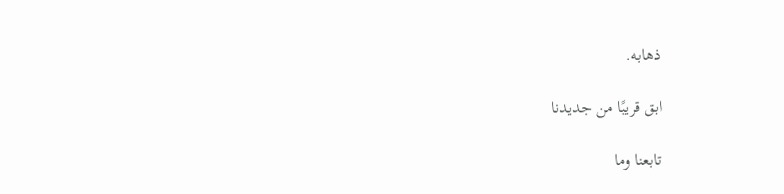ذهابه.

ابق قريبًا من جديدنا

تابعنا وما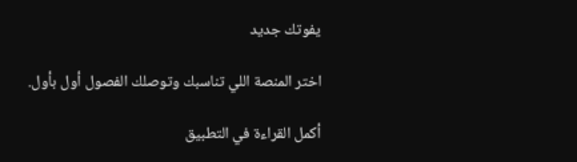يفوتك جديد

اختر المنصة اللي تناسبك وتوصلك الفصول أول بأول.

أكمل القراءة في التطبيق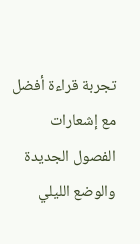تجربة قراءة أفضل مع إشعارات الفصول الجديدة والوضع الليلي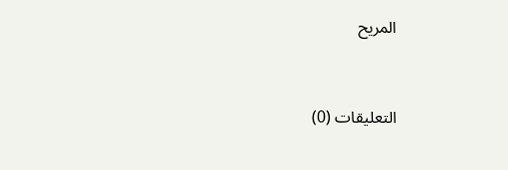المريح



التعليقات (0)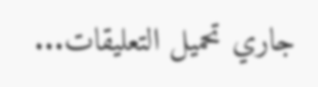جاري تحميل التعليقات...